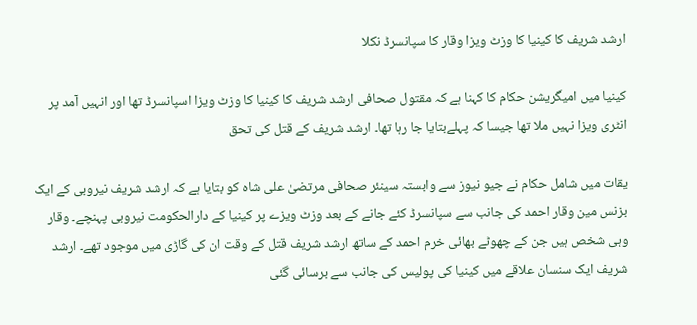ارشد شریف کا کینیا کا وزٹ ویزا وقار کا سپانسرڈ نکلا

کینیا میں امیگریشن حکام کا کہنا ہے کہ مقتول صحافی ارشد شریف کا کینیا کا وزٹ ویزا اسپانسرڈ تھا اور انہیں آمد پر انٹری ویزا نہیں ملا تھا جیسا کہ پہلےبتایا جا رہا تھا۔ ارشد شریف کے قتل کی تحق

یقات میں شامل حکام نے جیو نیوز سے وابستہ سینئر صحافی مرتضیٰ علی شاہ کو بتایا ہے کہ ارشد شریف نیروبی کے ایک بزنس مین وقار احمد کی جانب سے سپانسرڈ کئے جانے کے بعد وزٹ ویزے پر کینیا کے دارالحکومت نیروبی پہنچے۔ وقار وہی شخص ہیں جن کے چھوٹے بھائی خرم احمد کے ساتھ ارشد شریف قتل کے وقت ان کی گاڑی میں موجود تھے۔ ارشد شریف ایک سنسان علاقے میں کینیا کی پولیس کی جانب سے برسائی گئی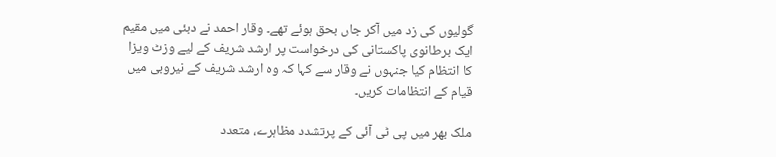گولیوں کی زد میں آکر جاں بحق ہوئے تھے۔ وقار احمد نے دبئی میں مقیم ایک برطانوی پاکستانی کی درخواست پر ارشد شریف کے لیے وزٹ ویزا کا انتظام کیا جنہوں نے وقار سے کہا کہ وہ ارشد شریف کے نیروبی میں قیام کے انتظامات کریں۔

ملک بھر میں پی ٹی آئی کے پرتشدد مظاہرے، متعدد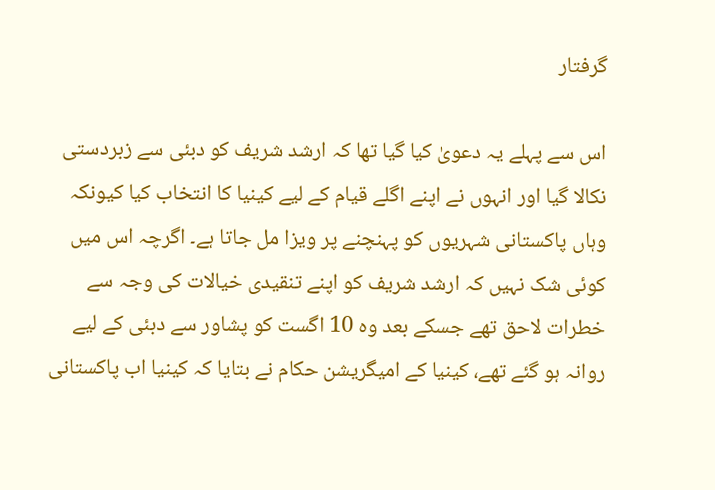گرفتار

اس سے پہلے یہ دعویٰ کیا گیا تھا کہ ارشد شریف کو دبئی سے زبردستی نکالا گیا اور انہوں نے اپنے اگلے قیام کے لیے کینیا کا انتخاب کیا کیونکہ وہاں پاکستانی شہریوں کو پہنچنے پر ویزا مل جاتا ہے۔ اگرچہ اس میں کوئی شک نہیں کہ ارشد شریف کو اپنے تنقیدی خیالات کی وجہ سے خطرات لاحق تھے جسکے بعد وہ 10 اگست کو پشاور سے دبئی کے لیے روانہ ہو گئے تھے، کینیا کے امیگریشن حکام نے بتایا کہ کینیا اب پاکستانی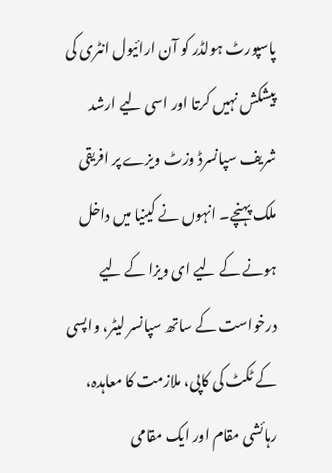پاسپورٹ ہولڈر کو آن ارائیول انٹری کی پیشکش نہیں کرتا اور اسی لیے ارشد شریف سپانسرڈ وزٹ ویزے پر افریقی ملک پہنچے۔ انہوں نے کینیا میں داخل ہونے کے لیے ای ویزا کے لیے درخواست کے ساتھ سپانسر لیٹر، واپسی کے ٹکٹ کی کاپی، ملازمت کا معاہدہ، رہائشی مقام اور ایک مقامی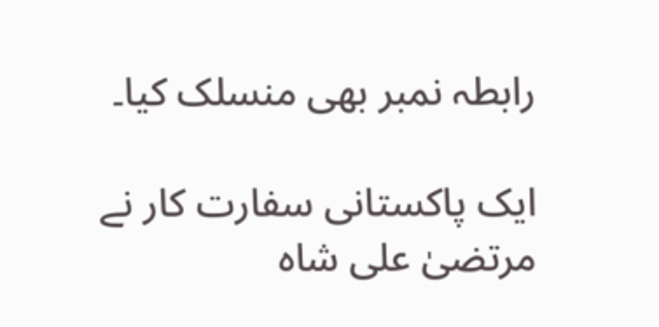رابطہ نمبر بھی منسلک کیا۔

ایک پاکستانی سفارت کار نے مرتضیٰ علی شاہ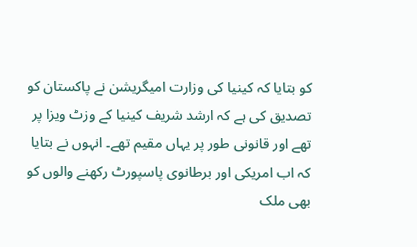کو بتایا کہ کینیا کی وزارت امیگریشن نے پاکستان کو تصدیق کی ہے کہ ارشد شریف کینیا کے وزٹ ویزا پر تھے اور قانونی طور پر یہاں مقیم تھے۔ انہوں نے بتایا کہ اب امریکی اور برطانوی پاسپورٹ رکھنے والوں کو بھی ملک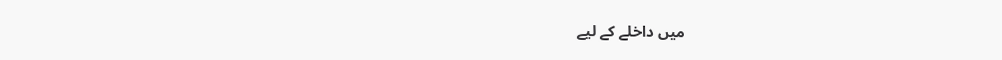میں داخلے کے لیے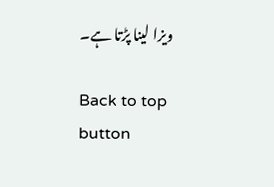ویزا لینا پڑتا ہے۔

Back to top button